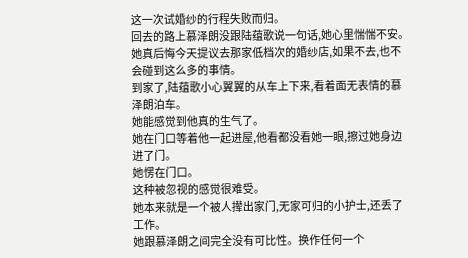这一次试婚纱的行程失败而归。
回去的路上慕泽朗没跟陆蕴歌说一句话,她心里惴惴不安。
她真后悔今天提议去那家低档次的婚纱店,如果不去,也不会碰到这么多的事情。
到家了,陆蕴歌小心翼翼的从车上下来,看着面无表情的慕泽朗泊车。
她能感觉到他真的生气了。
她在门口等着他一起进屋,他看都没看她一眼,擦过她身边进了门。
她愣在门口。
这种被忽视的感觉很难受。
她本来就是一个被人撵出家门,无家可归的小护士,还丢了工作。
她跟慕泽朗之间完全没有可比性。换作任何一个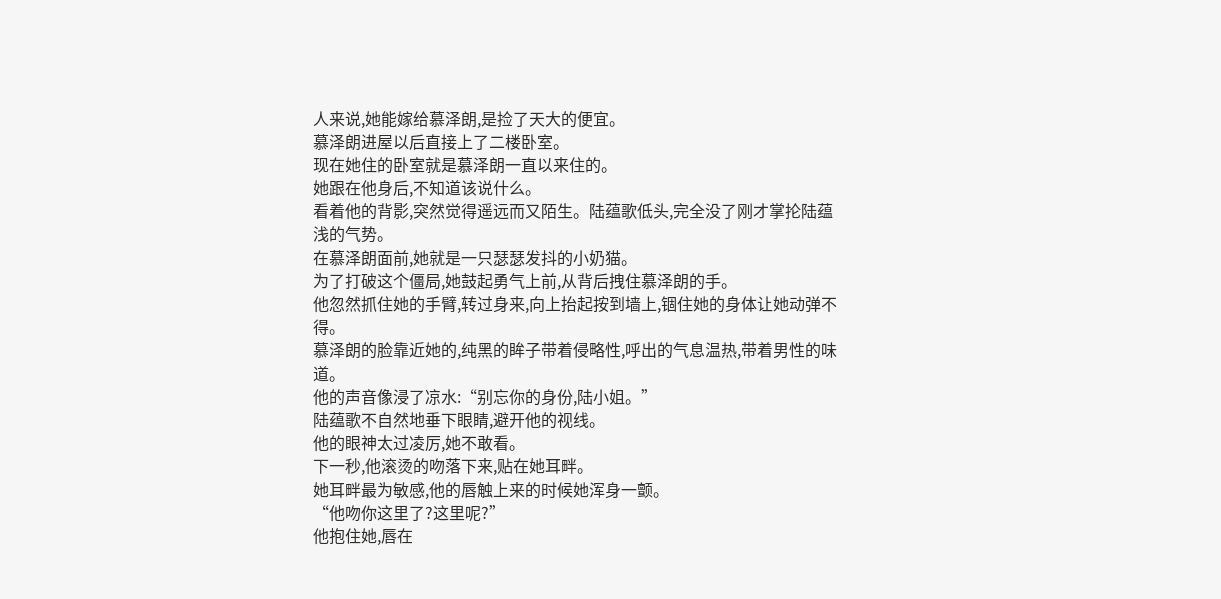人来说,她能嫁给慕泽朗,是捡了天大的便宜。
慕泽朗进屋以后直接上了二楼卧室。
现在她住的卧室就是慕泽朗一直以来住的。
她跟在他身后,不知道该说什么。
看着他的背影,突然觉得遥远而又陌生。陆蕴歌低头,完全没了刚才掌抡陆蕴浅的气势。
在慕泽朗面前,她就是一只瑟瑟发抖的小奶猫。
为了打破这个僵局,她鼓起勇气上前,从背后拽住慕泽朗的手。
他忽然抓住她的手臂,转过身来,向上抬起按到墙上,锢住她的身体让她动弹不得。
慕泽朗的脸靠近她的,纯黑的眸子带着侵略性,呼出的气息温热,带着男性的味道。
他的声音像浸了凉水:“别忘你的身份,陆小姐。”
陆蕴歌不自然地垂下眼睛,避开他的视线。
他的眼神太过凌厉,她不敢看。
下一秒,他滚烫的吻落下来,贴在她耳畔。
她耳畔最为敏感,他的唇触上来的时候她浑身一颤。
“他吻你这里了?这里呢?”
他抱住她,唇在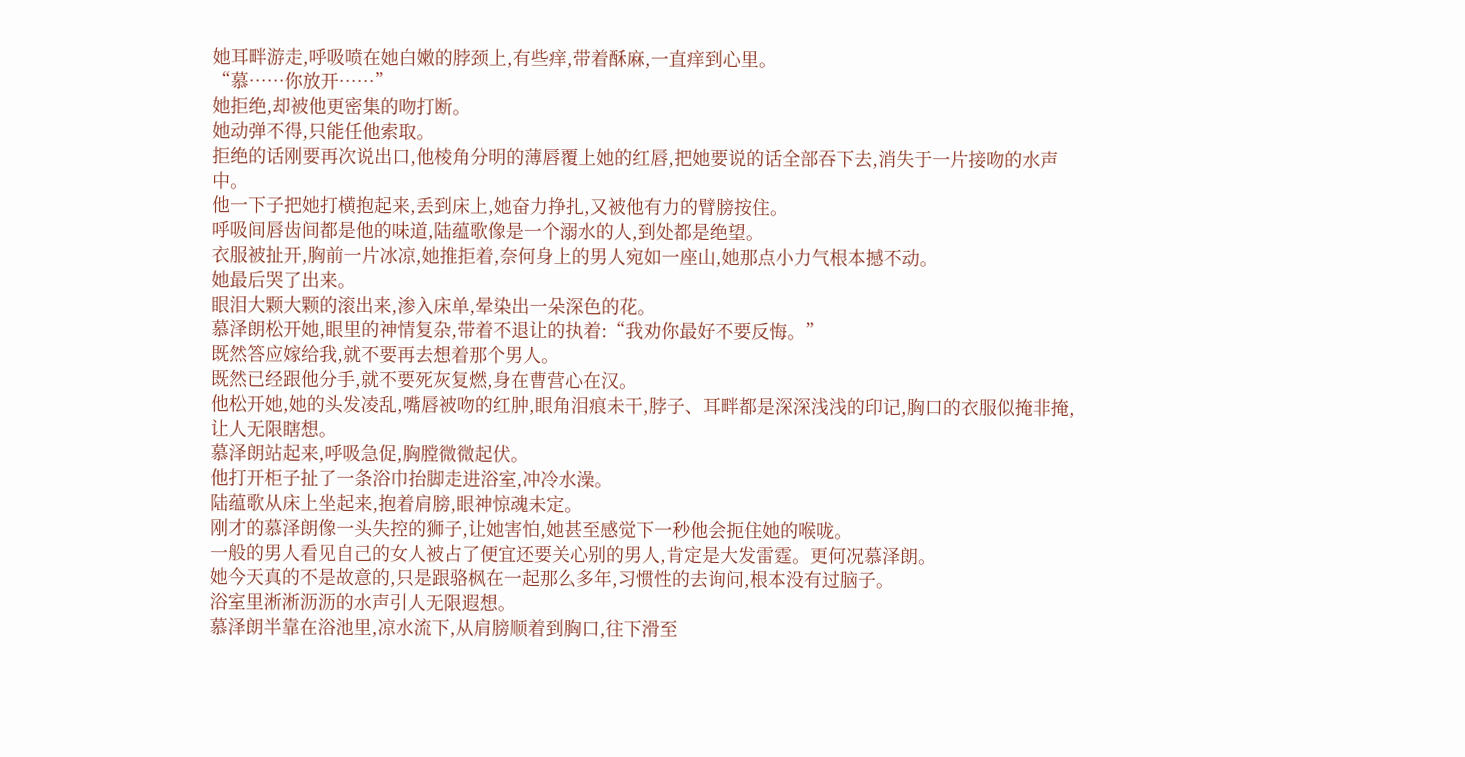她耳畔游走,呼吸喷在她白嫩的脖颈上,有些痒,带着酥麻,一直痒到心里。
“慕……你放开……”
她拒绝,却被他更密集的吻打断。
她动弹不得,只能任他索取。
拒绝的话刚要再次说出口,他棱角分明的薄唇覆上她的红唇,把她要说的话全部吞下去,消失于一片接吻的水声中。
他一下子把她打横抱起来,丢到床上,她奋力挣扎,又被他有力的臂膀按住。
呼吸间唇齿间都是他的味道,陆蕴歌像是一个溺水的人,到处都是绝望。
衣服被扯开,胸前一片冰凉,她推拒着,奈何身上的男人宛如一座山,她那点小力气根本撼不动。
她最后哭了出来。
眼泪大颗大颗的滚出来,渗入床单,晕染出一朵深色的花。
慕泽朗松开她,眼里的神情复杂,带着不退让的执着:“我劝你最好不要反悔。”
既然答应嫁给我,就不要再去想着那个男人。
既然已经跟他分手,就不要死灰复燃,身在曹营心在汉。
他松开她,她的头发凌乱,嘴唇被吻的红肿,眼角泪痕未干,脖子、耳畔都是深深浅浅的印记,胸口的衣服似掩非掩,让人无限瞎想。
慕泽朗站起来,呼吸急促,胸膛微微起伏。
他打开柜子扯了一条浴巾抬脚走进浴室,冲冷水澡。
陆蕴歌从床上坐起来,抱着肩膀,眼神惊魂未定。
刚才的慕泽朗像一头失控的狮子,让她害怕,她甚至感觉下一秒他会扼住她的喉咙。
一般的男人看见自己的女人被占了便宜还要关心别的男人,肯定是大发雷霆。更何况慕泽朗。
她今天真的不是故意的,只是跟骆枫在一起那么多年,习惯性的去询问,根本没有过脑子。
浴室里淅淅沥沥的水声引人无限遐想。
慕泽朗半靠在浴池里,凉水流下,从肩膀顺着到胸口,往下滑至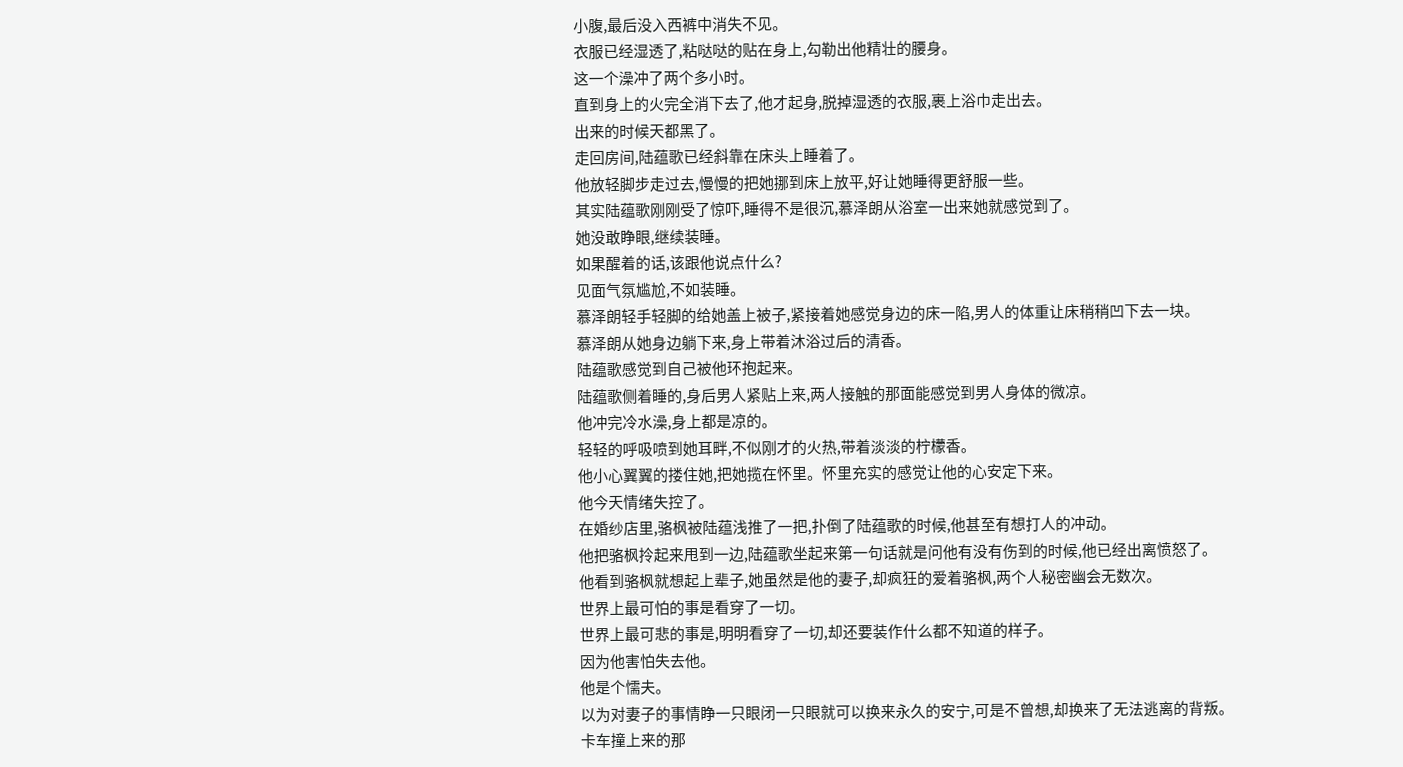小腹,最后没入西裤中消失不见。
衣服已经湿透了,粘哒哒的贴在身上,勾勒出他精壮的腰身。
这一个澡冲了两个多小时。
直到身上的火完全消下去了,他才起身,脱掉湿透的衣服,裹上浴巾走出去。
出来的时候天都黑了。
走回房间,陆蕴歌已经斜靠在床头上睡着了。
他放轻脚步走过去,慢慢的把她挪到床上放平,好让她睡得更舒服一些。
其实陆蕴歌刚刚受了惊吓,睡得不是很沉,慕泽朗从浴室一出来她就感觉到了。
她没敢睁眼,继续装睡。
如果醒着的话,该跟他说点什么?
见面气氛尴尬,不如装睡。
慕泽朗轻手轻脚的给她盖上被子,紧接着她感觉身边的床一陷,男人的体重让床稍稍凹下去一块。
慕泽朗从她身边躺下来,身上带着沐浴过后的清香。
陆蕴歌感觉到自己被他环抱起来。
陆蕴歌侧着睡的,身后男人紧贴上来,两人接触的那面能感觉到男人身体的微凉。
他冲完冷水澡,身上都是凉的。
轻轻的呼吸喷到她耳畔,不似刚才的火热,带着淡淡的柠檬香。
他小心翼翼的搂住她,把她揽在怀里。怀里充实的感觉让他的心安定下来。
他今天情绪失控了。
在婚纱店里,骆枫被陆蕴浅推了一把,扑倒了陆蕴歌的时候,他甚至有想打人的冲动。
他把骆枫拎起来甩到一边,陆蕴歌坐起来第一句话就是问他有没有伤到的时候,他已经出离愤怒了。
他看到骆枫就想起上辈子,她虽然是他的妻子,却疯狂的爱着骆枫,两个人秘密幽会无数次。
世界上最可怕的事是看穿了一切。
世界上最可悲的事是,明明看穿了一切,却还要装作什么都不知道的样子。
因为他害怕失去他。
他是个懦夫。
以为对妻子的事情睁一只眼闭一只眼就可以换来永久的安宁,可是不曾想,却换来了无法逃离的背叛。
卡车撞上来的那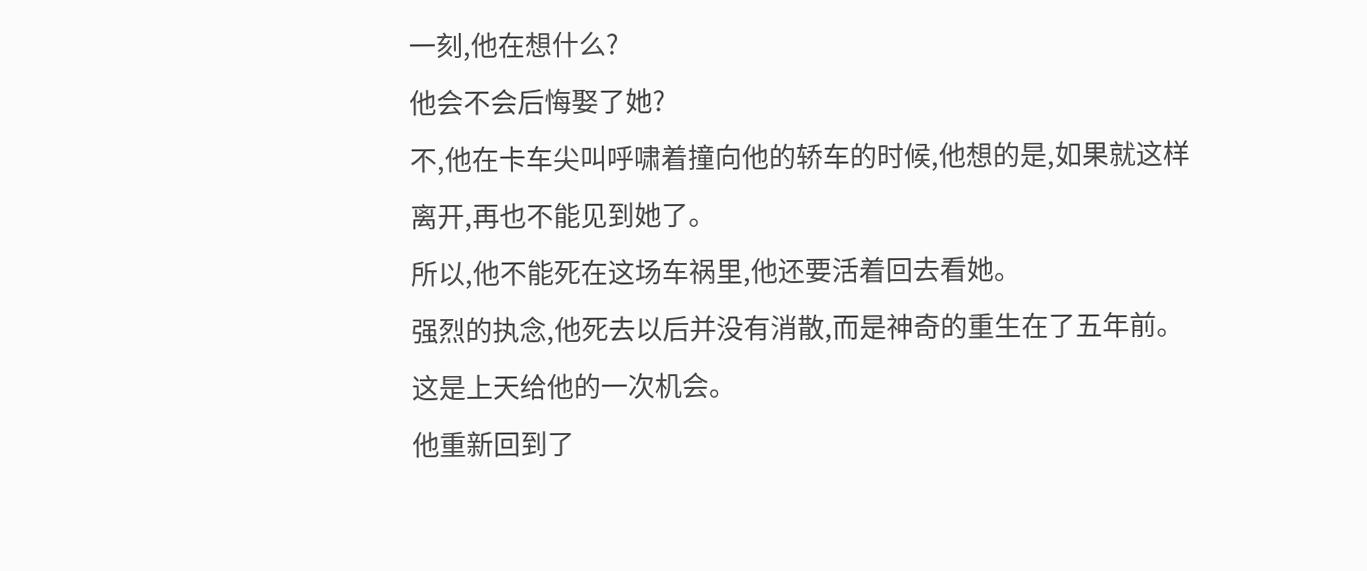一刻,他在想什么?
他会不会后悔娶了她?
不,他在卡车尖叫呼啸着撞向他的轿车的时候,他想的是,如果就这样离开,再也不能见到她了。
所以,他不能死在这场车祸里,他还要活着回去看她。
强烈的执念,他死去以后并没有消散,而是神奇的重生在了五年前。
这是上天给他的一次机会。
他重新回到了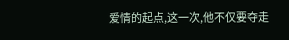爱情的起点,这一次,他不仅要夺走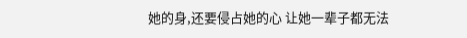她的身,还要侵占她的心 让她一辈子都无法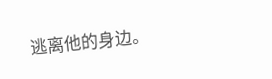逃离他的身边。